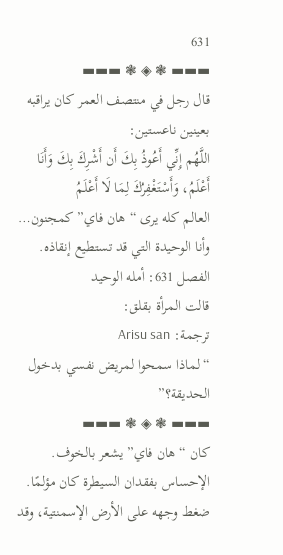631
▬▬▬ ❃ ◈ ❃ ▬▬▬
قال رجل في منتصف العمر كان يراقبه بعينين ناعستين:
اللَّهُم إِنِّي أَعُوذُ بِكَ أَن أَشْرِكَ بِكَ وَأَنَا أَعْلَمُ، وَأَسْتَغْفِرُكَ لِمَا لَا أَعْلَمُ
العالم كله يرى “هان فاي” كمجنون… وأنا الوحيدة التي قد تستطيع إنقاذه.
الفصل 631: أمله الوحيد
قالت المرأة بقلق:
ترجمة: Arisu san
“لماذا سمحوا لمريض نفسي بدخول الحديقة؟”
▬▬▬ ❃ ◈ ❃ ▬▬▬
كان “هان فاي” يشعر بالخوف. الإحساس بفقدان السيطرة كان مؤلمًا. ضغط وجهه على الأرض الإسمنتية، وقد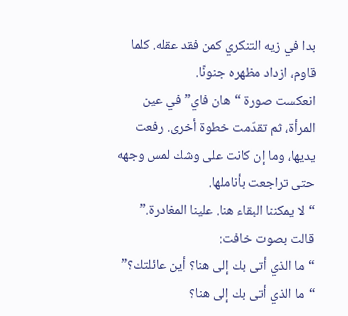بدا في زيه التنكري كمن فقد عقله. كلما قاوم، ازداد مظهره جنونًا.
انعكست صورة “هان فاي” في عين المرأة، ثم تقدّمت خطوة أخرى. رفعت يديها، وما إن كانت على وشك لمس وجهه حتى تراجعت بأناملها.
“لا يمكننا البقاء هنا. علينا المغادرة.”
قالت بصوت خافت:
“ما الذي أتى بك إلى هنا؟ أين عائلتك؟”
“ما الذي أتى بك إلى هنا؟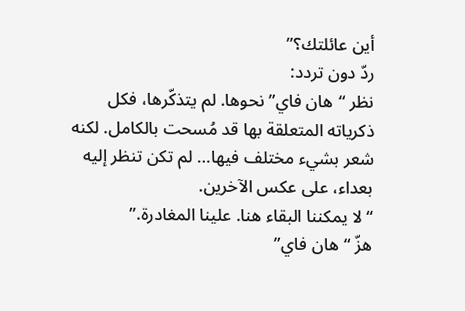أين عائلتك؟”
ردّ دون تردد:
نظر “هان فاي” نحوها. لم يتذكّرها، فكل ذكرياته المتعلقة بها قد مُسحت بالكامل. لكنه شعر بشيء مختلف فيها… لم تكن تنظر إليه بعداء، على عكس الآخرين.
“لا يمكننا البقاء هنا. علينا المغادرة.”
هزّ “هان فاي”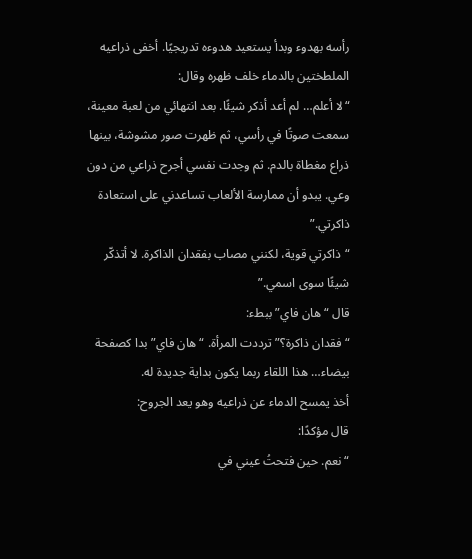رأسه بهدوء وبدأ يستعيد هدوءه تدريجيًا. أخفى ذراعيه الملطختين بالدماء خلف ظهره وقال:
“لا أعلم… لم أعد أذكر شيئًا. بعد انتهائي من لعبة معينة، سمعت صوتًا في رأسي، ثم ظهرت صور مشوشة، بينها ذراع مغطاة بالدم. ثم وجدت نفسي أجرح ذراعي من دون وعي. يبدو أن ممارسة الألعاب تساعدني على استعادة ذاكرتي.”
“ذاكرتي قوية، لكنني مصاب بفقدان الذاكرة. لا أتذكّر شيئًا سوى اسمي.”
قال “هان فاي” ببطء:
“فقدان ذاكرة؟” ترددت المرأة. “هان فاي” بدا كصفحة بيضاء… هذا اللقاء ربما يكون بداية جديدة له.
أخذ يمسح الدماء عن ذراعيه وهو يعد الجروح:
قال مؤكدًا:
“نعم. حين فتحتُ عيني في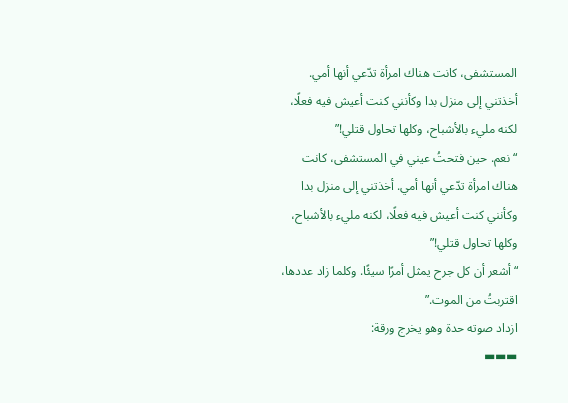المستشفى، كانت هناك امرأة تدّعي أنها أمي. أخذتني إلى منزل بدا وكأنني كنت أعيش فيه فعلًا، لكنه مليء بالأشباح، وكلها تحاول قتلي!”
“نعم. حين فتحتُ عيني في المستشفى، كانت هناك امرأة تدّعي أنها أمي. أخذتني إلى منزل بدا وكأنني كنت أعيش فيه فعلًا، لكنه مليء بالأشباح، وكلها تحاول قتلي!”
“أشعر أن كل جرح يمثل أمرًا سيئًا. وكلما زاد عددها، اقتربتُ من الموت.”
ازداد صوته حدة وهو يخرج ورقة:
▬▬▬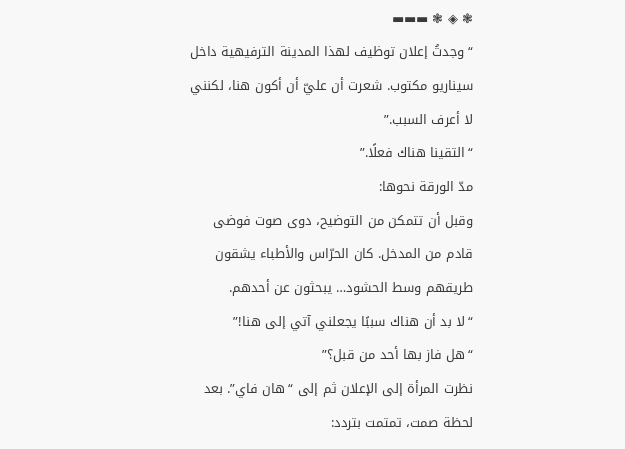❃ ◈ ❃ ▬▬▬
“وجدتُ إعلان توظيف لهذا المدينة الترفيهية داخل سيناريو مكتوب. شعرت أن عليّ أن أكون هنا، لكنني لا أعرف السبب.”
“التقينا هناك فعلًا.”
مدّ الورقة نحوها:
وقبل أن تتمكن من التوضيح، دوى صوت فوضى قادم من المدخل. كان الحرّاس والأطباء يشقون طريقهم وسط الحشود… يبحثون عن أحدهم.
“لا بد أن هناك سببًا يجعلني آتي إلى هنا!”
“هل فاز بها أحد من قبل؟”
نظرت المرأة إلى الإعلان ثم إلى “هان فاي”. بعد لحظة صمت، تمتمت بتردد: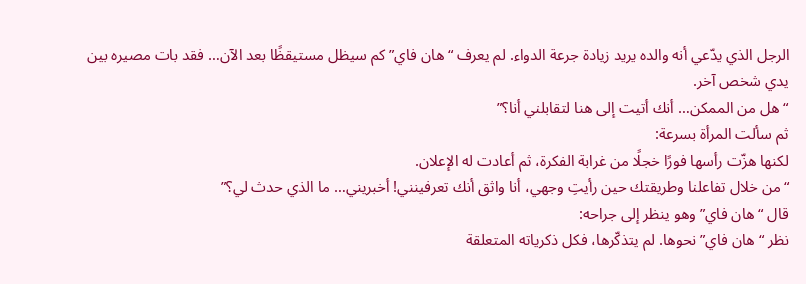الرجل الذي يدّعي أنه والده يريد زيادة جرعة الدواء. لم يعرف “هان فاي” كم سيظل مستيقظًا بعد الآن… فقد بات مصيره بين يدي شخص آخر.
“هل من الممكن… أنك أتيت إلى هنا لتقابلني أنا؟”
ثم سألت المرأة بسرعة:
لكنها هزّت رأسها فورًا خجلًا من غرابة الفكرة، ثم أعادت له الإعلان.
“من خلال تفاعلنا وطريقتك حين رأيتِ وجهي، أنا واثق أنك تعرفينني! أخبريني… ما الذي حدث لي؟”
قال “هان فاي” وهو ينظر إلى جراحه:
نظر “هان فاي” نحوها. لم يتذكّرها، فكل ذكرياته المتعلقة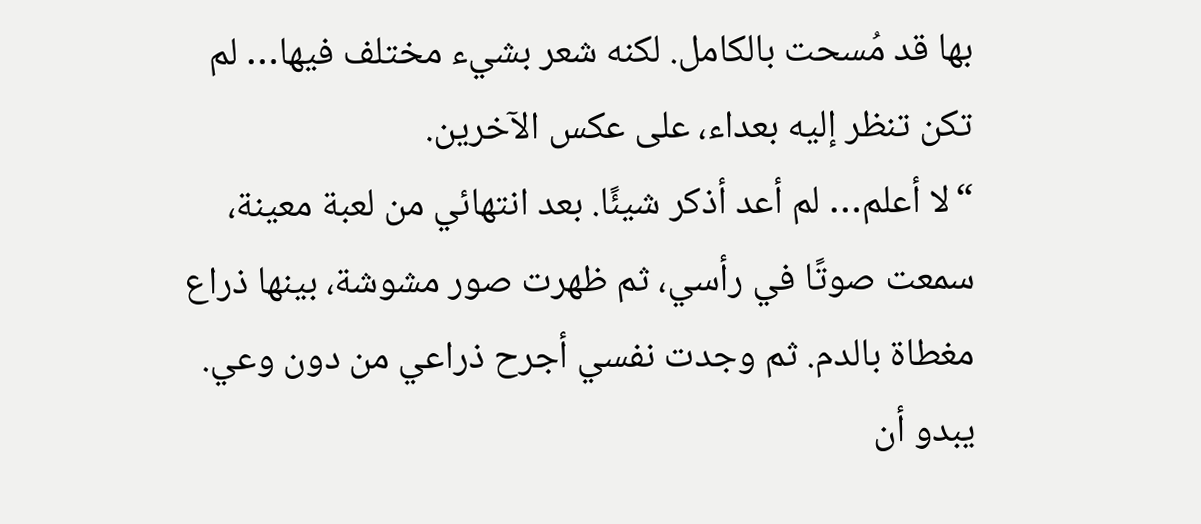بها قد مُسحت بالكامل. لكنه شعر بشيء مختلف فيها… لم تكن تنظر إليه بعداء، على عكس الآخرين.
“لا أعلم… لم أعد أذكر شيئًا. بعد انتهائي من لعبة معينة، سمعت صوتًا في رأسي، ثم ظهرت صور مشوشة، بينها ذراع مغطاة بالدم. ثم وجدت نفسي أجرح ذراعي من دون وعي. يبدو أن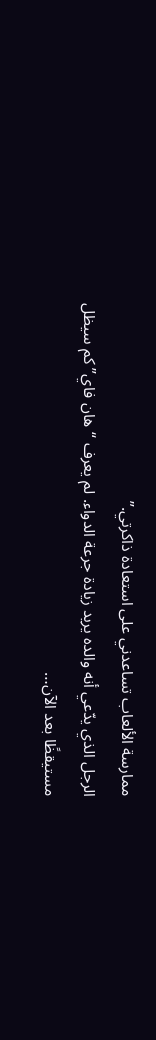ممارسة الألعاب تساعدني على استعادة ذاكرتي.”
الرجل الذي يدّعي أنه والده يريد زيادة جرعة الدواء. لم يعرف “هان فاي” كم سيظل مستيقظًا بعد الآن…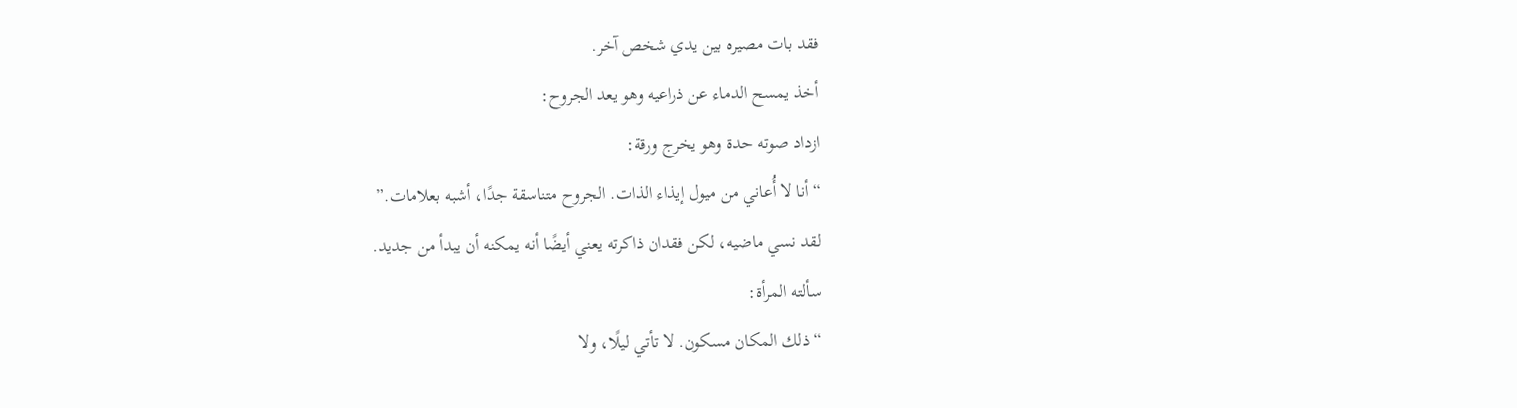فقد بات مصيره بين يدي شخص آخر.
أخذ يمسح الدماء عن ذراعيه وهو يعد الجروح:
ازداد صوته حدة وهو يخرج ورقة:
“أنا لا أُعاني من ميول إيذاء الذات. الجروح متناسقة جدًا، أشبه بعلامات.”
لقد نسي ماضيه، لكن فقدان ذاكرته يعني أيضًا أنه يمكنه أن يبدأ من جديد.
سألته المرأة:
“ذلك المكان مسكون. لا تأتي ليلًا، ولا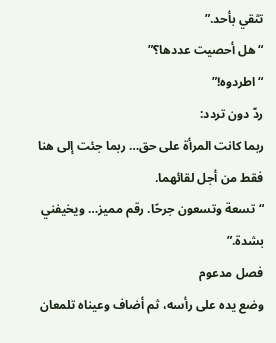تثقي بأحد.”
“هل أحصيت عددها؟”
“اطردوه!”
ردّ دون تردد:
ربما كانت المرأة على حق… ربما جئت إلى هنا فقط من أجل لقائهما.
“تسعة وتسعون جرحًا. رقم مميز… ويخيفني بشدة.”
فصل مدعوم
وضع يده على رأسه، ثم أضاف وعيناه تلمعان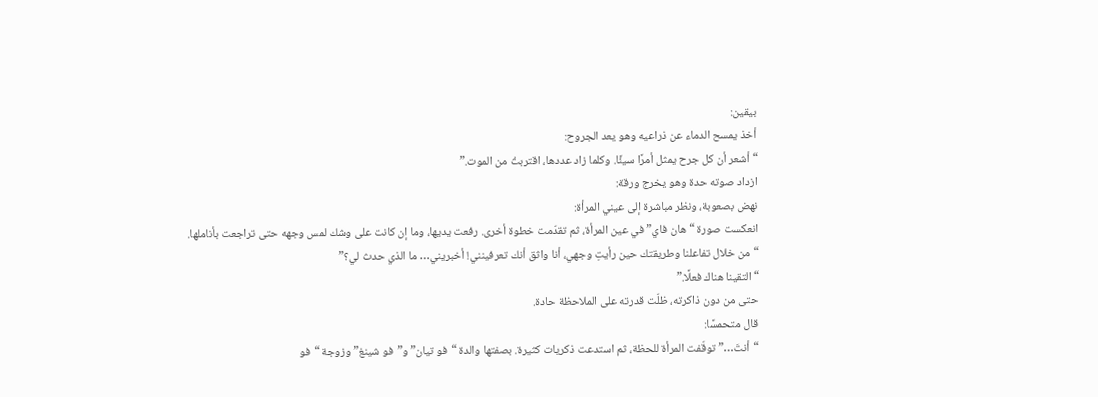بيقين:
أخذ يمسح الدماء عن ذراعيه وهو يعد الجروح:
“أشعر أن كل جرح يمثل أمرًا سيئًا. وكلما زاد عددها، اقتربتُ من الموت.”
ازداد صوته حدة وهو يخرج ورقة:
نهض بصعوبة، ونظر مباشرة إلى عيني المرأة:
انعكست صورة “هان فاي” في عين المرأة، ثم تقدّمت خطوة أخرى. رفعت يديها، وما إن كانت على وشك لمس وجهه حتى تراجعت بأناملها.
“من خلال تفاعلنا وطريقتك حين رأيتِ وجهي، أنا واثق أنك تعرفينني! أخبريني… ما الذي حدث لي؟”
“التقينا هناك فعلًا.”
حتى من دون ذاكرته، ظلّت قدرته على الملاحظة حادة.
قال متحمسًا:
“أنتَ…” توقّفت المرأة للحظة، ثم استدعت ذكريات كثيرة. بصفتها والدة “فو تيان” و”فو شينغ” وزوجة “فو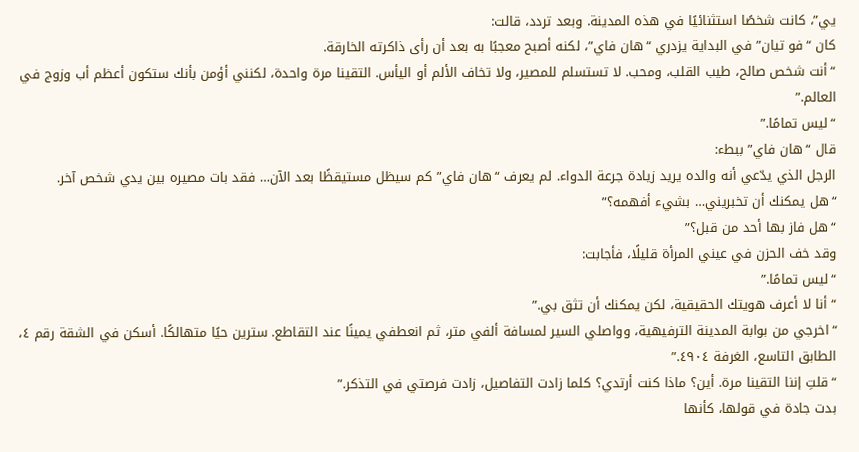يي”، كانت شخصًا استثنائيًا في هذه المدينة. وبعد تردد، قالت:
كان “فو تيان” في البداية يزدري “هان فاي”، لكنه أصبح معجبًا به بعد أن رأى ذاكرته الخارقة.
“أنت شخص صالح، طيب القلب، ومحب. لا تستسلم للمصير، ولا تخاف الألم أو اليأس. التقينا مرة واحدة، لكنني أؤمن بأنك ستكون أعظم أب وزوج في العالم.”
“ليس تمامًا.”
قال “هان فاي” ببطء:
الرجل الذي يدّعي أنه والده يريد زيادة جرعة الدواء. لم يعرف “هان فاي” كم سيظل مستيقظًا بعد الآن… فقد بات مصيره بين يدي شخص آخر.
“هل يمكنك أن تخبريني… بشيء أفهمه؟”
“هل فاز بها أحد من قبل؟”
وقد خف الحزن في عيني المرأة قليلًا، فأجابت:
“ليس تمامًا.”
“أنا لا أعرف هويتك الحقيقية، لكن يمكنك أن تثق بي.”
“اخرجي من بوابة المدينة الترفيهية، وواصلي السير لمسافة ألفي متر، ثم انعطفي يمينًا عند التقاطع. سترين حيًا متهالكًا. أسكن في الشقة رقم ٤، الطابق التاسع، الغرفة ٤٩٠٤.”
“قلتِ إننا التقينا مرة. أين؟ ماذا كنت أرتدي؟ كلما زادت التفاصيل، زادت فرصتي في التذكر.”
بدت جادة في قولها، كأنها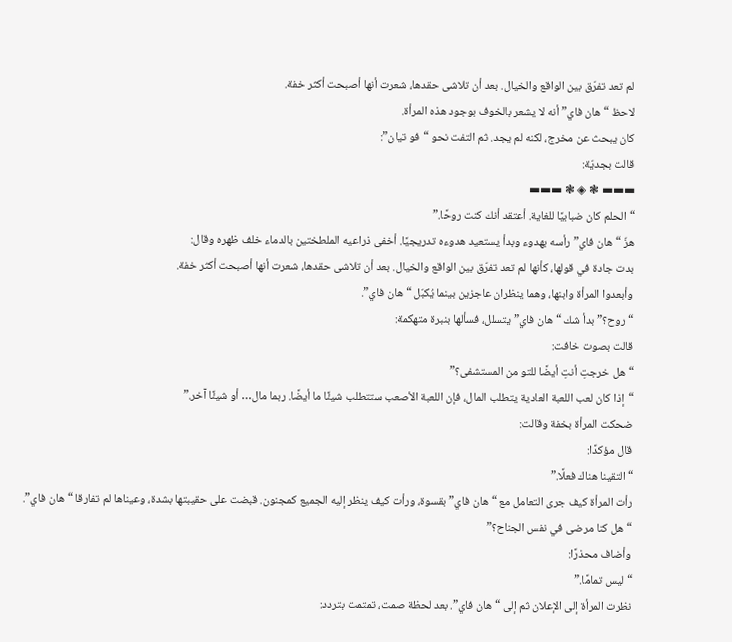لم تعد تفرّق بين الواقع والخيال. بعد أن تلاشى حقدها، شعرت أنها أصبحت أكثر خفة.
لاحظ “هان فاي” أنه لا يشعر بالخوف بوجود هذه المرأة.
كان يبحث عن مخرج، لكنه لم يجد. ثم التفت نحو “فو تيان”:
قالت بجديّة:
▬▬▬ ❃ ◈ ❃ ▬▬▬
“الحلم كان ضبابيًا للغاية. أعتقد أنك كنت روحًا.”
هزّ “هان فاي” رأسه بهدوء وبدأ يستعيد هدوءه تدريجيًا. أخفى ذراعيه الملطختين بالدماء خلف ظهره وقال:
بدت جادة في قولها، كأنها لم تعد تفرّق بين الواقع والخيال. بعد أن تلاشى حقدها، شعرت أنها أصبحت أكثر خفة.
وأبعدوا المرأة وابنها، وهما ينظران عاجزين بينما يُكبّل “هان فاي”.
“روح؟” بدأ شك “هان فاي” يتسلل، فسألها بنبرة متهكمة:
قالت بصوت خافت:
“هل خرجتِ أنتِ أيضًا للتو من المستشفى؟”
“إذا كان لعب اللعبة العادية يتطلب المال، فإن اللعبة الأصعب ستتطلب شيئًا ما أيضًا. ربما مال… أو شيئًا آخر.”
ضحكت المرأة بخفة وقالت:
قال مؤكدًا:
“التقينا هناك فعلًا.”
رأت المرأة كيف جرى التعامل مع “هان فاي” بقسوة، ورأت كيف ينظر إليه الجميع كمجنون. قبضت على حقيبتها بشدة، وعيناها لم تفارقا “هان فاي”.
“هل كنا مرضى في نفس الجناح؟”
وأضاف محذرًا:
“ليس تمامًا.”
نظرت المرأة إلى الإعلان ثم إلى “هان فاي”. بعد لحظة صمت، تمتمت بتردد: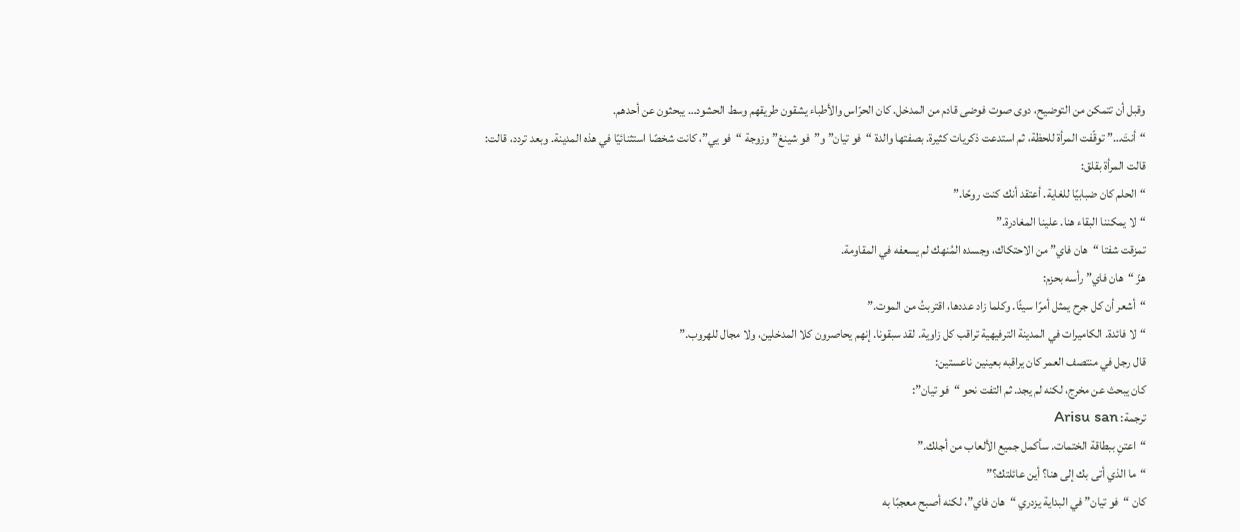وقبل أن تتمكن من التوضيح، دوى صوت فوضى قادم من المدخل. كان الحرّاس والأطباء يشقون طريقهم وسط الحشود… يبحثون عن أحدهم.
“أنتَ…” توقّفت المرأة للحظة، ثم استدعت ذكريات كثيرة. بصفتها والدة “فو تيان” و”فو شينغ” وزوجة “فو يي”، كانت شخصًا استثنائيًا في هذه المدينة. وبعد تردد، قالت:
قالت المرأة بقلق:
“الحلم كان ضبابيًا للغاية. أعتقد أنك كنت روحًا.”
“لا يمكننا البقاء هنا. علينا المغادرة.”
تمزقت شفتا “هان فاي” من الاحتكاك، وجسده المُنهك لم يسعفه في المقاومة.
هزّ “هان فاي” رأسه بحزم:
“أشعر أن كل جرح يمثل أمرًا سيئًا. وكلما زاد عددها، اقتربتُ من الموت.”
“لا فائدة. الكاميرات في المدينة الترفيهية تراقب كل زاوية. لقد سبقونا. إنهم يحاصرون كلا المدخلين، ولا مجال للهروب.”
قال رجل في منتصف العمر كان يراقبه بعينين ناعستين:
كان يبحث عن مخرج، لكنه لم يجد. ثم التفت نحو “فو تيان”:
ترجمة: Arisu san
“اعتنِ ببطاقة الختمات. سأكمل جميع الألعاب من أجلك.”
“ما الذي أتى بك إلى هنا؟ أين عائلتك؟”
كان “فو تيان” في البداية يزدري “هان فاي”، لكنه أصبح معجبًا به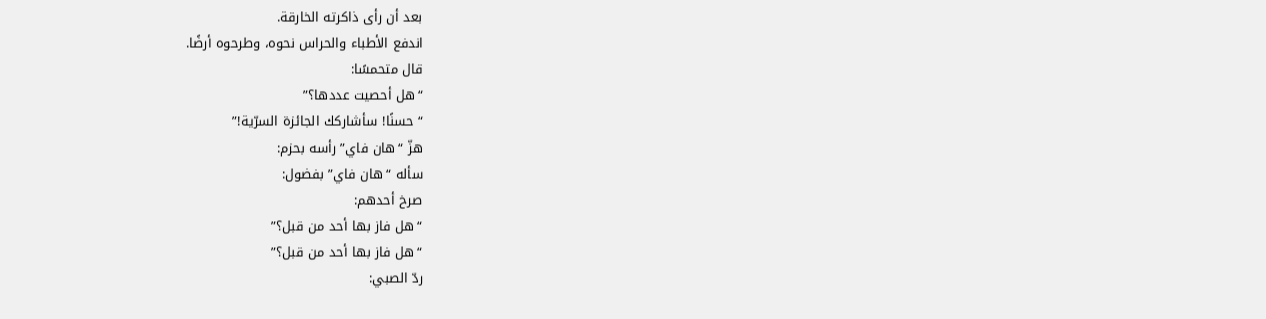بعد أن رأى ذاكرته الخارقة.
اندفع الأطباء والحراس نحوه، وطرحوه أرضًا.
قال متحمسًا:
“هل أحصيت عددها؟”
“حسنًا! سأشاركك الجائزة السرّية!”
هزّ “هان فاي” رأسه بحزم:
سأله “هان فاي” بفضول:
صرخ أحدهم:
“هل فاز بها أحد من قبل؟”
“هل فاز بها أحد من قبل؟”
ردّ الصبي: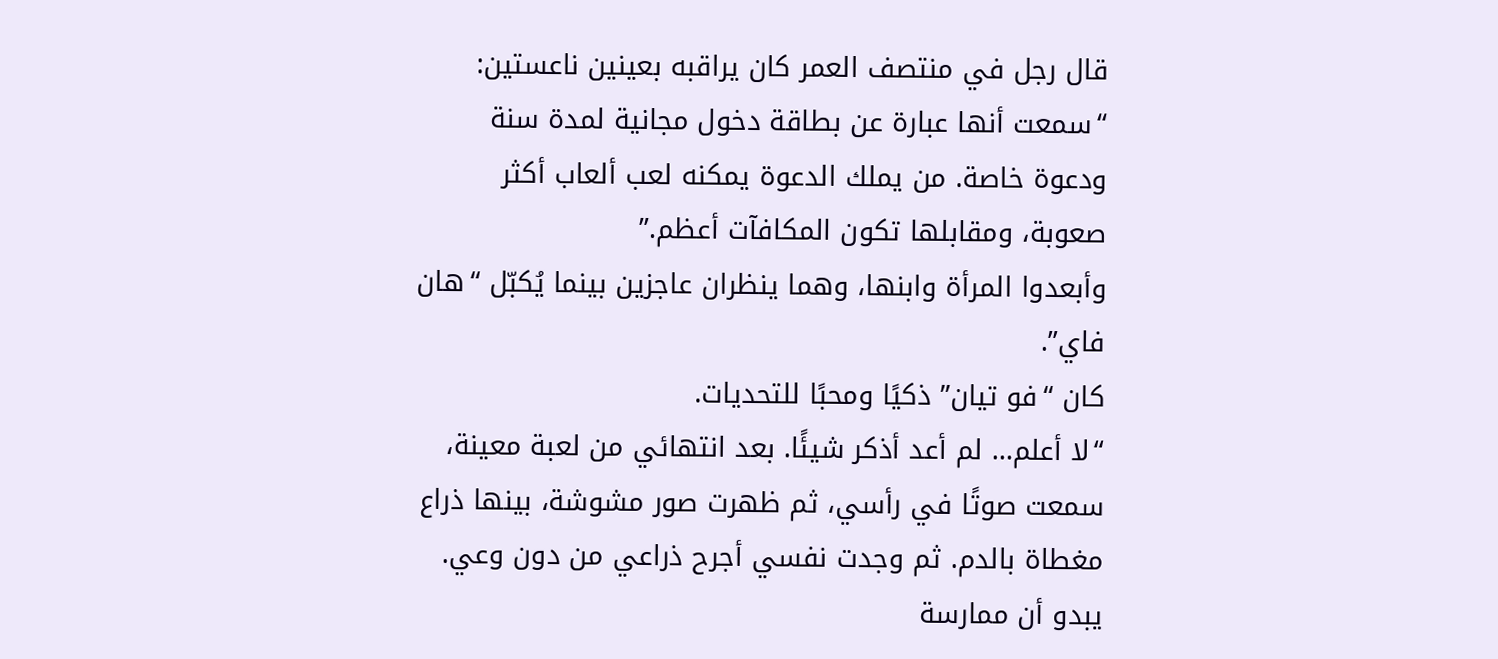قال رجل في منتصف العمر كان يراقبه بعينين ناعستين:
“سمعت أنها عبارة عن بطاقة دخول مجانية لمدة سنة ودعوة خاصة. من يملك الدعوة يمكنه لعب ألعاب أكثر صعوبة، ومقابلها تكون المكافآت أعظم.”
وأبعدوا المرأة وابنها، وهما ينظران عاجزين بينما يُكبّل “هان فاي”.
كان “فو تيان” ذكيًا ومحبًا للتحديات.
“لا أعلم… لم أعد أذكر شيئًا. بعد انتهائي من لعبة معينة، سمعت صوتًا في رأسي، ثم ظهرت صور مشوشة، بينها ذراع مغطاة بالدم. ثم وجدت نفسي أجرح ذراعي من دون وعي. يبدو أن ممارسة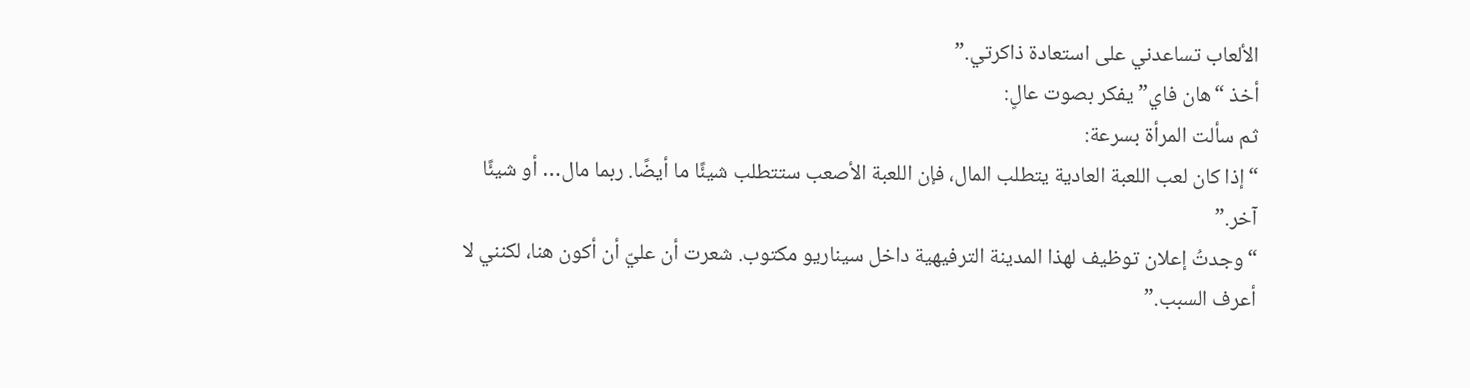الألعاب تساعدني على استعادة ذاكرتي.”
أخذ “هان فاي” يفكر بصوت عالٍ:
ثم سألت المرأة بسرعة:
“إذا كان لعب اللعبة العادية يتطلب المال، فإن اللعبة الأصعب ستتطلب شيئًا ما أيضًا. ربما مال… أو شيئًا آخر.”
“وجدتُ إعلان توظيف لهذا المدينة الترفيهية داخل سيناريو مكتوب. شعرت أن عليّ أن أكون هنا، لكنني لا أعرف السبب.”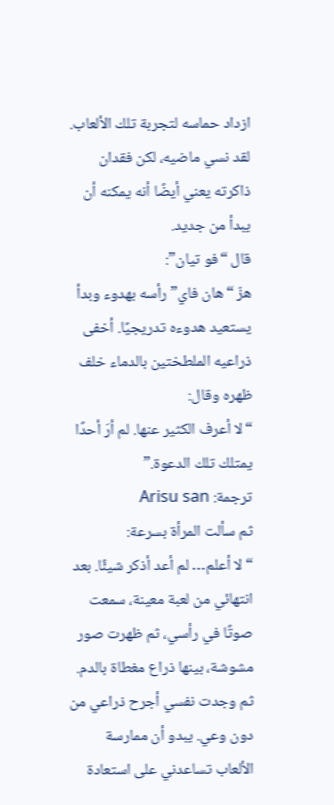ازداد حماسه لتجربة تلك الألعاب.
لقد نسي ماضيه، لكن فقدان ذاكرته يعني أيضًا أنه يمكنه أن يبدأ من جديد.
قال “فو تيان”:
هزّ “هان فاي” رأسه بهدوء وبدأ يستعيد هدوءه تدريجيًا. أخفى ذراعيه الملطختين بالدماء خلف ظهره وقال:
“لا أعرف الكثير عنها. لم أرَ أحدًا يمتلك تلك الدعوة.”
ترجمة: Arisu san
ثم سألت المرأة بسرعة:
“لا أعلم… لم أعد أذكر شيئًا. بعد انتهائي من لعبة معينة، سمعت صوتًا في رأسي، ثم ظهرت صور مشوشة، بينها ذراع مغطاة بالدم. ثم وجدت نفسي أجرح ذراعي من دون وعي. يبدو أن ممارسة الألعاب تساعدني على استعادة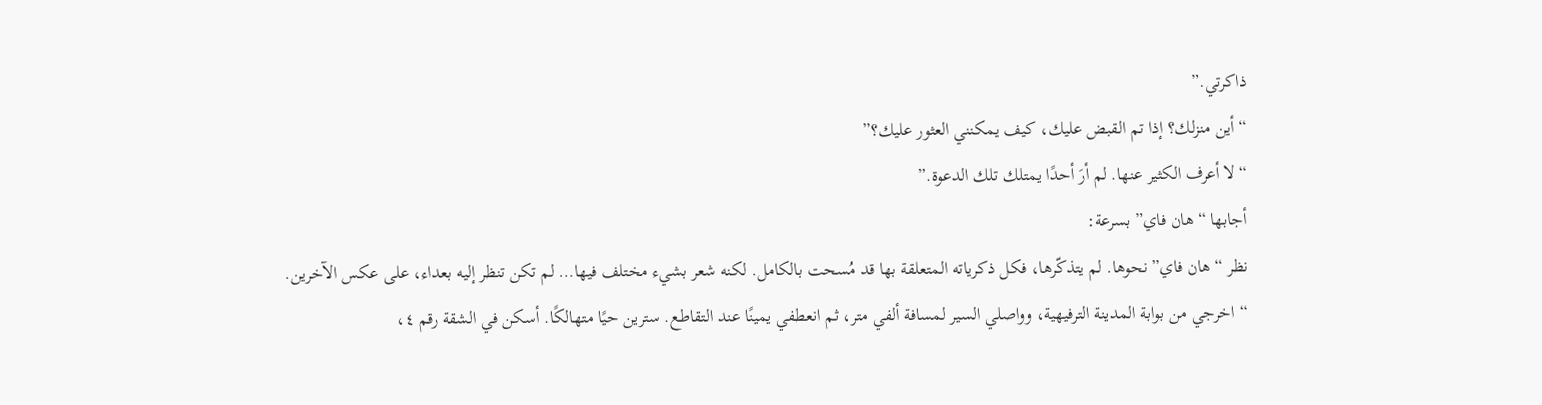ذاكرتي.”
“أين منزلك؟ إذا تم القبض عليك، كيف يمكنني العثور عليك؟”
“لا أعرف الكثير عنها. لم أرَ أحدًا يمتلك تلك الدعوة.”
أجابها “هان فاي” بسرعة:
نظر “هان فاي” نحوها. لم يتذكّرها، فكل ذكرياته المتعلقة بها قد مُسحت بالكامل. لكنه شعر بشيء مختلف فيها… لم تكن تنظر إليه بعداء، على عكس الآخرين.
“اخرجي من بوابة المدينة الترفيهية، وواصلي السير لمسافة ألفي متر، ثم انعطفي يمينًا عند التقاطع. سترين حيًا متهالكًا. أسكن في الشقة رقم ٤،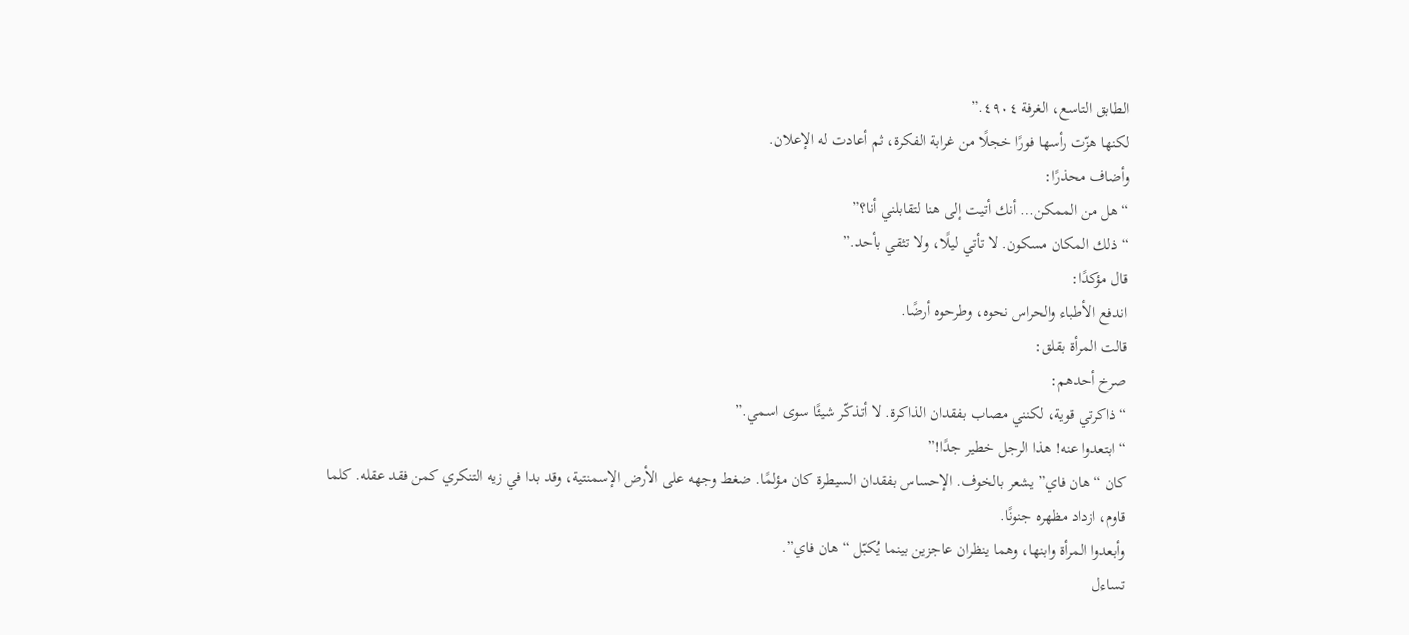الطابق التاسع، الغرفة ٤٩٠٤.”
لكنها هزّت رأسها فورًا خجلًا من غرابة الفكرة، ثم أعادت له الإعلان.
وأضاف محذرًا:
“هل من الممكن… أنك أتيت إلى هنا لتقابلني أنا؟”
“ذلك المكان مسكون. لا تأتي ليلًا، ولا تثقي بأحد.”
قال مؤكدًا:
اندفع الأطباء والحراس نحوه، وطرحوه أرضًا.
قالت المرأة بقلق:
صرخ أحدهم:
“ذاكرتي قوية، لكنني مصاب بفقدان الذاكرة. لا أتذكّر شيئًا سوى اسمي.”
“ابتعدوا عنه! هذا الرجل خطير جدًا!”
كان “هان فاي” يشعر بالخوف. الإحساس بفقدان السيطرة كان مؤلمًا. ضغط وجهه على الأرض الإسمنتية، وقد بدا في زيه التنكري كمن فقد عقله. كلما قاوم، ازداد مظهره جنونًا.
وأبعدوا المرأة وابنها، وهما ينظران عاجزين بينما يُكبّل “هان فاي”.
تساءل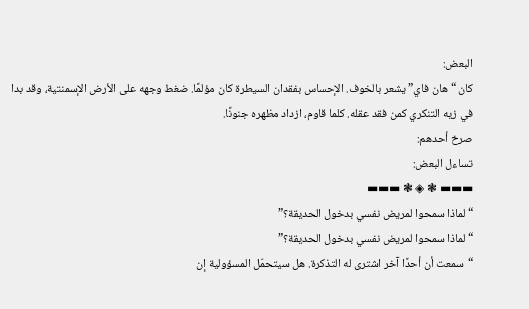البعض:
كان “هان فاي” يشعر بالخوف. الإحساس بفقدان السيطرة كان مؤلمًا. ضغط وجهه على الأرض الإسمنتية، وقد بدا في زيه التنكري كمن فقد عقله. كلما قاوم، ازداد مظهره جنونًا.
صرخ أحدهم:
تساءل البعض:
▬▬▬ ❃ ◈ ❃ ▬▬▬
“لماذا سمحوا لمريض نفسي بدخول الحديقة؟”
“لماذا سمحوا لمريض نفسي بدخول الحديقة؟”
“سمعت أن أحدًا آخر اشترى له التذكرة. هل سيتحمّل المسؤولية إن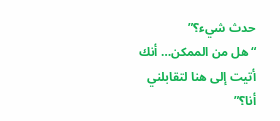حدث شيء؟”
“هل من الممكن… أنك أتيت إلى هنا لتقابلني أنا؟”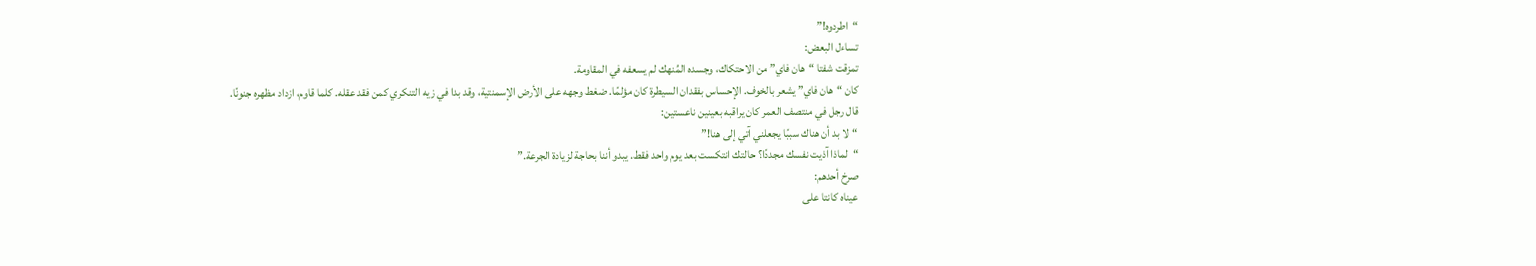“اطردوه!”
تساءل البعض:
تمزقت شفتا “هان فاي” من الاحتكاك، وجسده المُنهك لم يسعفه في المقاومة.
كان “هان فاي” يشعر بالخوف. الإحساس بفقدان السيطرة كان مؤلمًا. ضغط وجهه على الأرض الإسمنتية، وقد بدا في زيه التنكري كمن فقد عقله. كلما قاوم، ازداد مظهره جنونًا.
قال رجل في منتصف العمر كان يراقبه بعينين ناعستين:
“لا بد أن هناك سببًا يجعلني آتي إلى هنا!”
“لماذا آذيت نفسك مجددًا؟ حالتك انتكست بعد يوم واحد فقط. يبدو أننا بحاجة لزيادة الجرعة.”
صرخ أحدهم:
عيناه كانتا على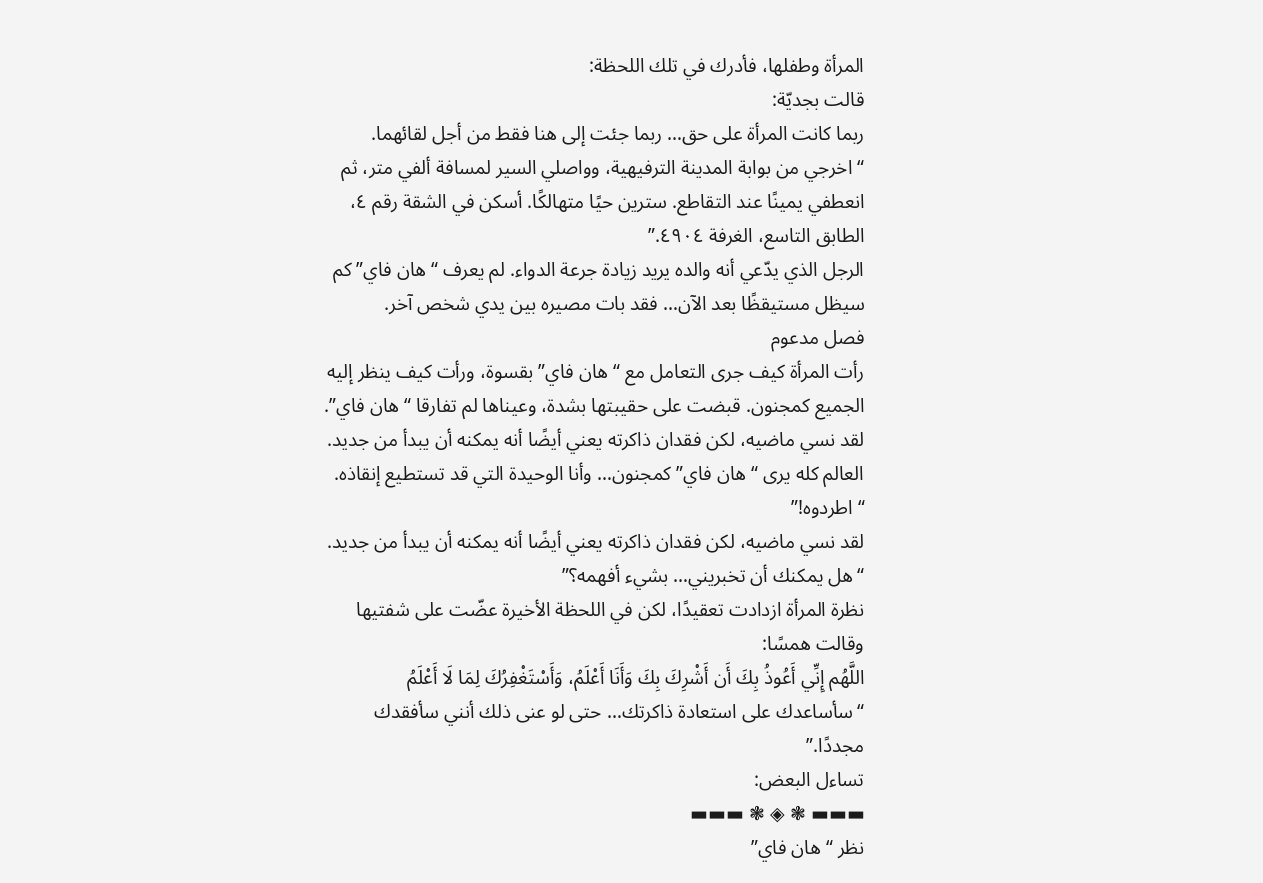المرأة وطفلها، فأدرك في تلك اللحظة:
قالت بجديّة:
ربما كانت المرأة على حق… ربما جئت إلى هنا فقط من أجل لقائهما.
“اخرجي من بوابة المدينة الترفيهية، وواصلي السير لمسافة ألفي متر، ثم انعطفي يمينًا عند التقاطع. سترين حيًا متهالكًا. أسكن في الشقة رقم ٤، الطابق التاسع، الغرفة ٤٩٠٤.”
الرجل الذي يدّعي أنه والده يريد زيادة جرعة الدواء. لم يعرف “هان فاي” كم سيظل مستيقظًا بعد الآن… فقد بات مصيره بين يدي شخص آخر.
فصل مدعوم
رأت المرأة كيف جرى التعامل مع “هان فاي” بقسوة، ورأت كيف ينظر إليه الجميع كمجنون. قبضت على حقيبتها بشدة، وعيناها لم تفارقا “هان فاي”.
لقد نسي ماضيه، لكن فقدان ذاكرته يعني أيضًا أنه يمكنه أن يبدأ من جديد.
العالم كله يرى “هان فاي” كمجنون… وأنا الوحيدة التي قد تستطيع إنقاذه.
“اطردوه!”
لقد نسي ماضيه، لكن فقدان ذاكرته يعني أيضًا أنه يمكنه أن يبدأ من جديد.
“هل يمكنك أن تخبريني… بشيء أفهمه؟”
نظرة المرأة ازدادت تعقيدًا، لكن في اللحظة الأخيرة عضّت على شفتيها وقالت همسًا:
اللَّهُم إِنِّي أَعُوذُ بِكَ أَن أَشْرِكَ بِكَ وَأَنَا أَعْلَمُ، وَأَسْتَغْفِرُكَ لِمَا لَا أَعْلَمُ
“سأساعدك على استعادة ذاكرتك… حتى لو عنى ذلك أنني سأفقدك مجددًا.”
تساءل البعض:
▬▬▬ ❃ ◈ ❃ ▬▬▬
نظر “هان فاي”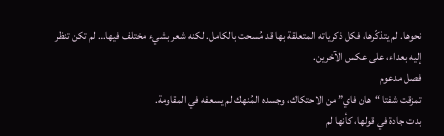نحوها. لم يتذكّرها، فكل ذكرياته المتعلقة بها قد مُسحت بالكامل. لكنه شعر بشيء مختلف فيها… لم تكن تنظر إليه بعداء، على عكس الآخرين.
فصل مدعوم
تمزقت شفتا “هان فاي” من الاحتكاك، وجسده المُنهك لم يسعفه في المقاومة.
بدت جادة في قولها، كأنها لم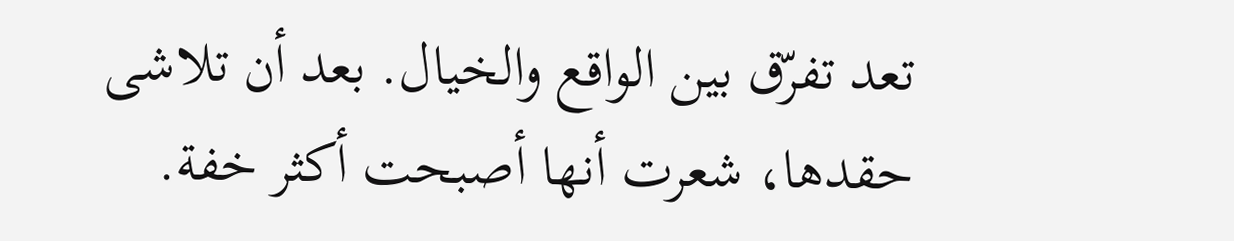تعد تفرّق بين الواقع والخيال. بعد أن تلاشى حقدها، شعرت أنها أصبحت أكثر خفة.